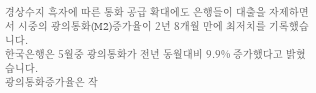경상수지 흑자에 따른 통화 공급 확대에도 은행들이 대출을 자제하면서 시중의 광의통화(M2)증가율이 2년 8개월 만에 최저치를 기록했습니다.
한국은행은 5월중 광의통화가 전년 동월대비 9.9% 증가했다고 밝혔습니다.
광의통화증가율은 작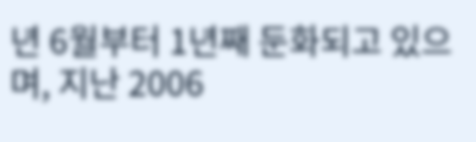년 6월부터 1년째 둔화되고 있으며, 지난 2006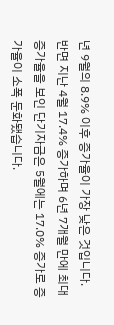년 9월의 8.9% 이후 증가율이 가장 낮은 것입니다.
반면 지난 4월 17.4% 증가하며 6년 7개월 만에 최대 증가율을 보인 단기자금은 5월에는 17.0% 증가로 증가율이 소폭 둔화됐습니다.